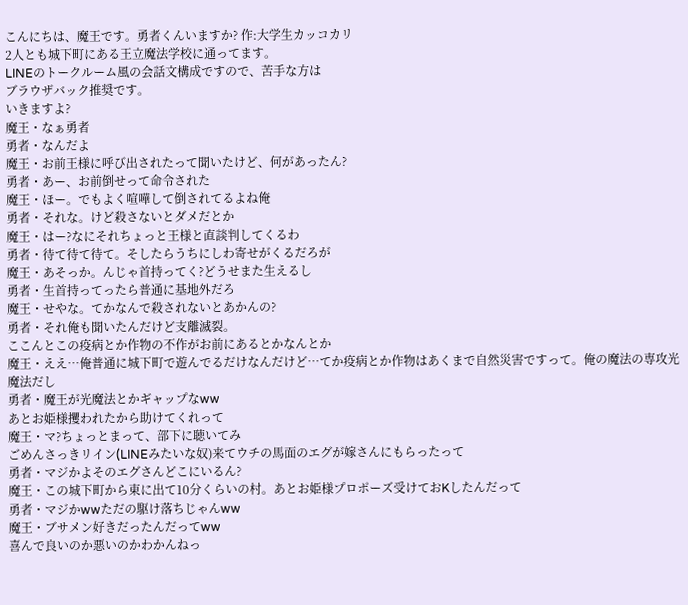こんにちは、魔王です。勇者くんいますか? 作:大学生カッコカリ
2人とも城下町にある王立魔法学校に通ってます。
LINEのトークルーム風の会話文構成ですので、苦手な方は
ブラウザバック推奨です。
いきますよ?
魔王・なぁ勇者
勇者・なんだよ
魔王・お前王様に呼び出されたって聞いたけど、何があったん?
勇者・あー、お前倒せって命令された
魔王・ほー。でもよく喧嘩して倒されてるよね俺
勇者・それな。けど殺さないとダメだとか
魔王・はー?なにそれちょっと王様と直談判してくるわ
勇者・待て待て待て。そしたらうちにしわ寄せがくるだろが
魔王・あそっか。んじゃ首持ってく?どうせまた生えるし
勇者・生首持ってったら普通に基地外だろ
魔王・せやな。てかなんで殺されないとあかんの?
勇者・それ俺も聞いたんだけど支離滅裂。
ここんとこの疫病とか作物の不作がお前にあるとかなんとか
魔王・ええ…俺普通に城下町で遊んでるだけなんだけど…てか疫病とか作物はあくまで自然災害ですって。俺の魔法の専攻光魔法だし
勇者・魔王が光魔法とかギャップなww
あとお姫様攫われたから助けてくれって
魔王・マ?ちょっとまって、部下に聴いてみ
ごめんさっきリイン(LINEみたいな奴)来てウチの馬面のエグが嫁さんにもらったって
勇者・マジかよそのエグさんどこにいるん?
魔王・この城下町から東に出て10分くらいの村。あとお姫様プロポーズ受けておKしたんだって
勇者・マジかwwただの駆け落ちじゃんww
魔王・ブサメン好きだったんだってww
喜んで良いのか悪いのかわかんねっ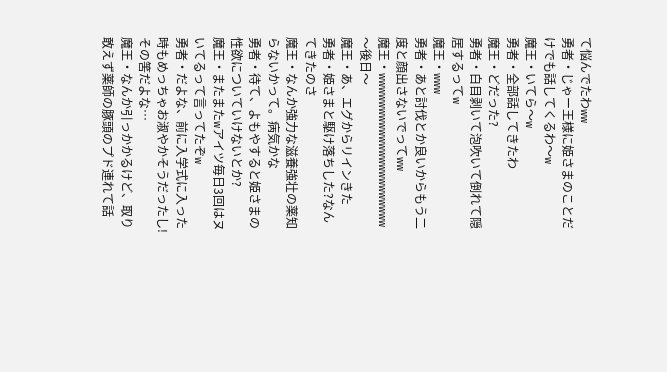て悩んでたわww
勇者・じゃー王様に姫さまのことだけでも話してくるわ〜w
魔王・いてら〜w
勇者・全部話してきたわ
魔王・どだった?
勇者・白目剥いて泡吹いて倒れて隠居するってw
魔王・www
勇者・あと討伐とか良いからもう二度と顔出さないでってww
魔王・wwwwwwwwwwwwwwwwwwwwww
〜後日〜
魔王・あ、エグからリインきた
勇者・姫さまと駆け落ちした?なんてきたのさ
魔王・なんか強力な滋養強壮の薬知らないかって。病気かな
勇者・待て、よもやすると姫さまの性欲についていけないとか?
魔王・またまたwアイツ毎日3回はヌいてるって言ってたぞw
勇者・だよな、前に入学式に入った時もめっちゃお淑やかそうだったし!その筈だよな…
魔王・なんか引っかかるけど、取り敢えず薬師の豚頭のプド連れて話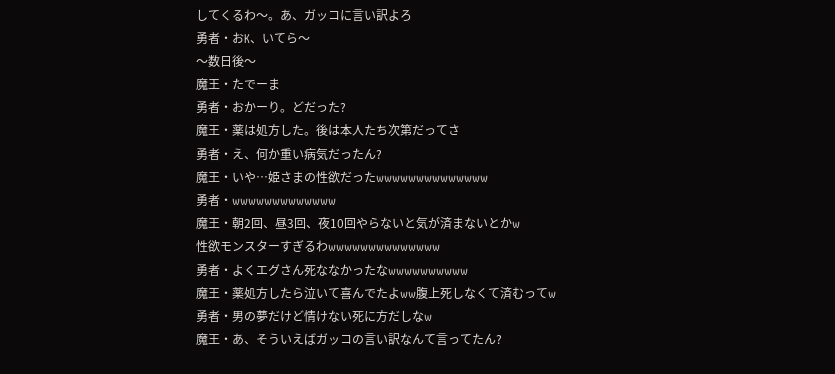してくるわ〜。あ、ガッコに言い訳よろ
勇者・おK、いてら〜
〜数日後〜
魔王・たでーま
勇者・おかーり。どだった?
魔王・薬は処方した。後は本人たち次第だってさ
勇者・え、何か重い病気だったん?
魔王・いや…姫さまの性欲だったwwwwwwwwwwwwww
勇者・wwwwwwwwwwwww
魔王・朝2回、昼3回、夜10回やらないと気が済まないとかw
性欲モンスターすぎるわwwwwwwwwwwwwww
勇者・よくエグさん死ななかったなwwwwwwwwww
魔王・薬処方したら泣いて喜んでたよww腹上死しなくて済むってw
勇者・男の夢だけど情けない死に方だしなw
魔王・あ、そういえばガッコの言い訳なんて言ってたん?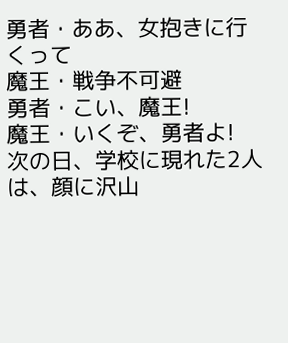勇者・ああ、女抱きに行くって
魔王・戦争不可避
勇者・こい、魔王!
魔王・いくぞ、勇者よ!
次の日、学校に現れた2人は、顔に沢山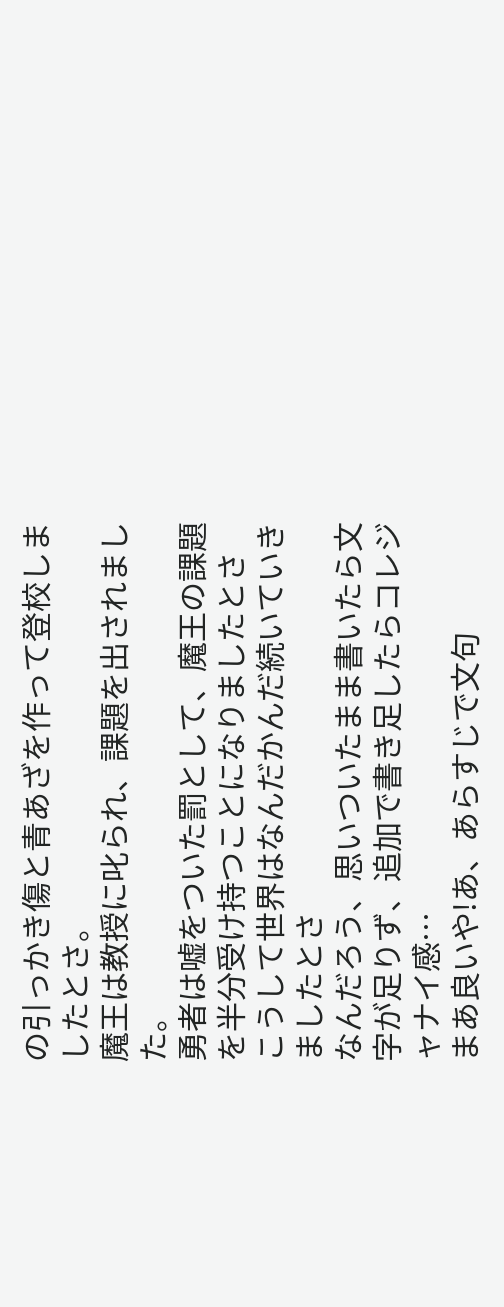の引っかき傷と青あざを作って登校しましたとさ。
魔王は教授に叱られ、課題を出されました。
勇者は嘘をついた罰として、魔王の課題を半分受け持つことになりましたとさ
こうして世界はなんだかんだ続いていきましたとさ
なんだろう、思いついたまま書いたら文字が足りず、追加で書き足したらコレジャナイ感…
まあ良いや!あ、あらすじで文句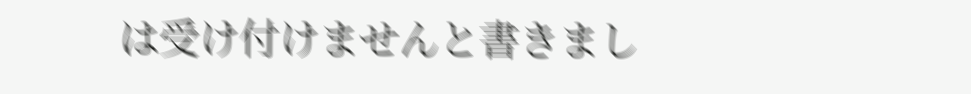は受け付けませんと書きまし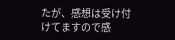たが、感想は受け付けてますので感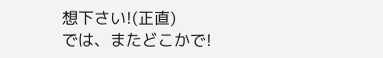想下さい!(正直)
では、またどこかで!